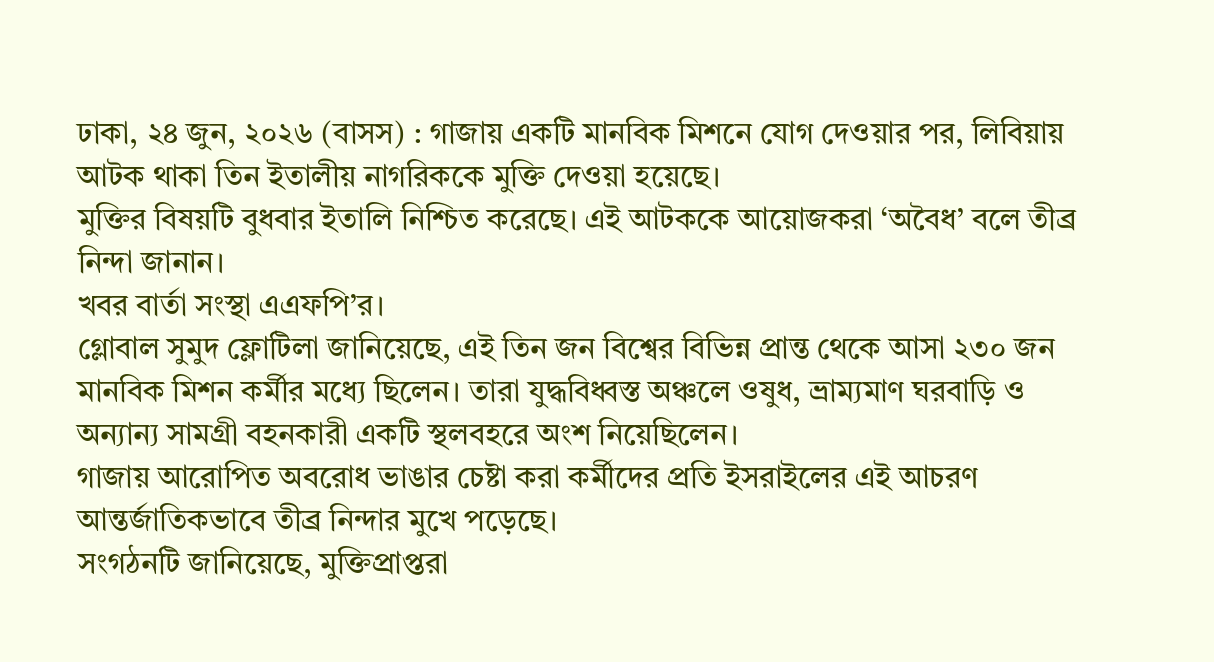ঢাকা, ২৪ জুন, ২০২৬ (বাসস) : গাজায় একটি মানবিক মিশনে যোগ দেওয়ার পর, লিবিয়ায় আটক থাকা তিন ইতালীয় নাগরিককে মুক্তি দেওয়া হয়েছে।
মুক্তির বিষয়টি বুধবার ইতালি নিশ্চিত করেছে। এই আটককে আয়োজকরা ‘অবৈধ’ বলে তীব্র নিন্দা জানান।
খবর বার্তা সংস্থা এএফপি’র।
গ্লোবাল সুমুদ ফ্লোটিলা জানিয়েছে, এই তিন জন বিশ্বের বিভিন্ন প্রান্ত থেকে আসা ২৩০ জন মানবিক মিশন কর্মীর মধ্যে ছিলেন। তারা যুদ্ধবিধ্বস্ত অঞ্চলে ওষুধ, ভ্রাম্যমাণ ঘরবাড়ি ও অন্যান্য সামগ্রী বহনকারী একটি স্থলবহরে অংশ নিয়েছিলেন।
গাজায় আরোপিত অবরোধ ভাঙার চেষ্টা করা কর্মীদের প্রতি ইসরাইলের এই আচরণ আন্তর্জাতিকভাবে তীব্র নিন্দার মুখে পড়েছে।
সংগঠনটি জানিয়েছে, মুক্তিপ্রাপ্তরা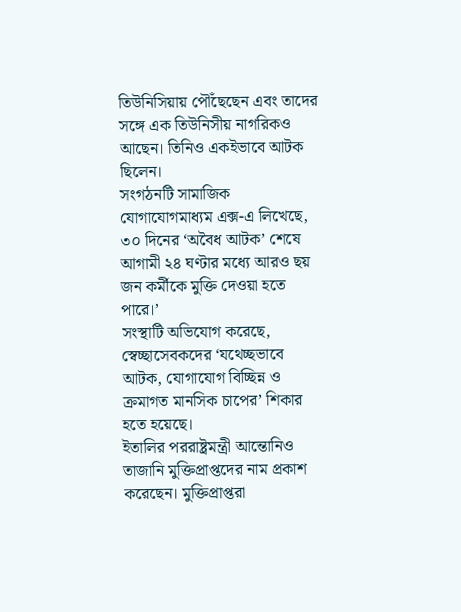তিউনিসিয়ায় পৌঁছেছেন এবং তাদের সঙ্গে এক তিউনিসীয় নাগরিকও আছেন। তিনিও একইভাবে আটক ছিলেন।
সংগঠনটি সামাজিক যোগাযোগমাধ্যম এক্স-এ লিখেছে, ৩০ দিনের ‘অবৈধ আটক’ শেষে আগামী ২৪ ঘণ্টার মধ্যে আরও ছয় জন কর্মীকে মুক্তি দেওয়া হতে পারে।’
সংস্থাটি অভিযোগ করেছে, স্বেচ্ছাসেবকদের ‘যথেচ্ছভাবে আটক, যোগাযোগ বিচ্ছিন্ন ও ক্রমাগত মানসিক চাপের’ শিকার হতে হয়েছে।
ইতালির পররাষ্ট্রমন্ত্রী আন্তোনিও তাজানি মুক্তিপ্রাপ্তদের নাম প্রকাশ করেছেন। মুক্তিপ্রাপ্তরা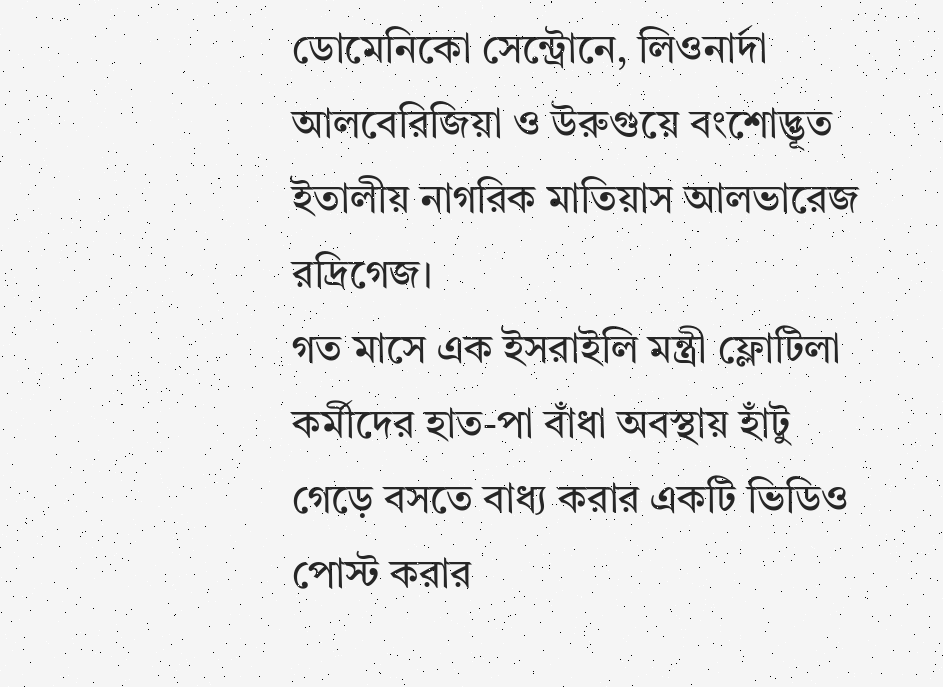ডোমেনিকো সেন্ট্রোনে, লিওনার্দা আলবেরিজিয়া ও উরুগুয়ে বংশোদ্ভূত ইতালীয় নাগরিক মাতিয়াস আলভারেজ রদ্রিগেজ।
গত মাসে এক ইসরাইলি মন্ত্রী ফ্লোটিলা কর্মীদের হাত-পা বাঁধা অবস্থায় হাঁটু গেড়ে বসতে বাধ্য করার একটি ভিডিও পোস্ট করার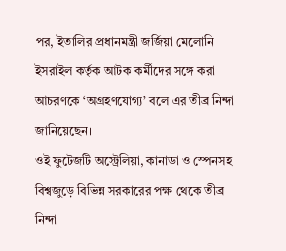পর, ইতালির প্রধানমন্ত্রী জর্জিয়া মেলোনি ইসরাইল কর্তৃক আটক কর্মীদের সঙ্গে করা আচরণকে ‘অগ্রহণযোগ্য’ বলে এর তীব্র নিন্দা জানিয়েছেন।
ওই ফুটেজটি অস্ট্রেলিয়া, কানাডা ও স্পেনসহ বিশ্বজুড়ে বিভিন্ন সরকারের পক্ষ থেকে তীব্র নিন্দা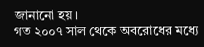জানানো হয়।
গত ২০০৭ সাল থেকে অবরোধের মধ্যে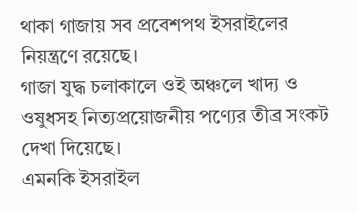থাকা গাজায় সব প্রবেশপথ ইসরাইলের নিয়ন্ত্রণে রয়েছে।
গাজা যুদ্ধ চলাকালে ওই অঞ্চলে খাদ্য ও ওষুধসহ নিত্যপ্রয়োজনীয় পণ্যের তীব্র সংকট দেখা দিয়েছে।
এমনকি ইসরাইল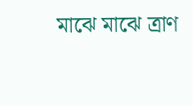মাঝে মাঝে ত্রাণ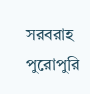সরবরাহ পুরোপুরি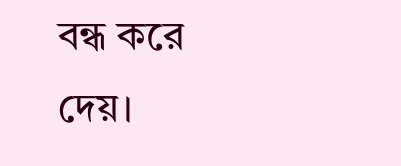বন্ধ করে দেয়।